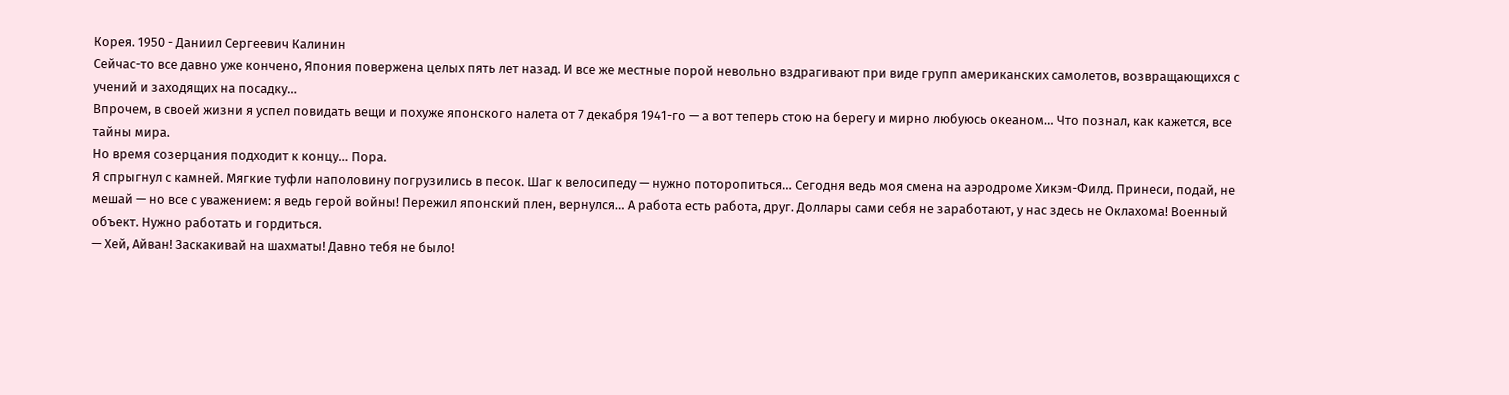Корея. 1950 - Даниил Сергеевич Калинин
Сейчас-то все давно уже кончено, Япония повержена целых пять лет назад. И все же местные порой невольно вздрагивают при виде групп американских самолетов, возвращающихся с учений и заходящих на посадку…
Впрочем, в своей жизни я успел повидать вещи и похуже японского налета от 7 декабря 1941-го — а вот теперь стою на берегу и мирно любуюсь океаном… Что познал, как кажется, все тайны мира.
Но время созерцания подходит к концу… Пора.
Я спрыгнул с камней. Мягкие туфли наполовину погрузились в песок. Шаг к велосипеду — нужно поторопиться… Сегодня ведь моя смена на аэродроме Хикэм-Филд. Принеси, подай, не мешай — но все с уважением: я ведь герой войны! Пережил японский плен, вернулся… А работа есть работа, друг. Доллары сами себя не заработают, у нас здесь не Оклахома! Военный объект. Нужно работать и гордиться.
— Хей, Айван! Заскакивай на шахматы! Давно тебя не было!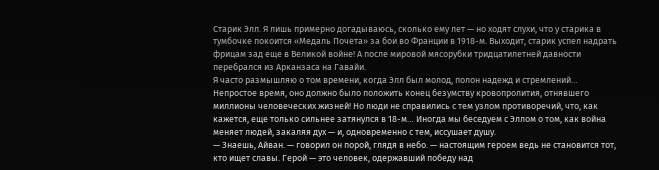Старик Элл. Я лишь примерно догадываюсь, сколько ему лет — но ходят слухи, что у старика в тумбочке покоится «Медаль Почета» за бои во Франции в 1918-м. Выходит, старик успел надрать фрицам зад еще в Великой войне! А после мировой мясорубки тридцатилетней давности перебрался из Арканзаса на Гавайи.
Я часто размышляю о том времени, когда Элл был молод, полон надежд и стремлений… Непростое время, оно должно было положить конец безумству кровопролития, отнявшего миллионы человеческих жизней! Но люди не справились с тем узлом противоречий, что, как кажется, еще только сильнее затянулся в 18-м… Иногда мы беседуем с Эллом о том, как война меняет людей, закаляя дух — и, одновременно с тем, иссушает душу.
— Знаешь, Айван. — говорил он порой, глядя в небо. — настоящим героем ведь не становится тот, кто ищет славы. Герой — это человек, одержавший победу над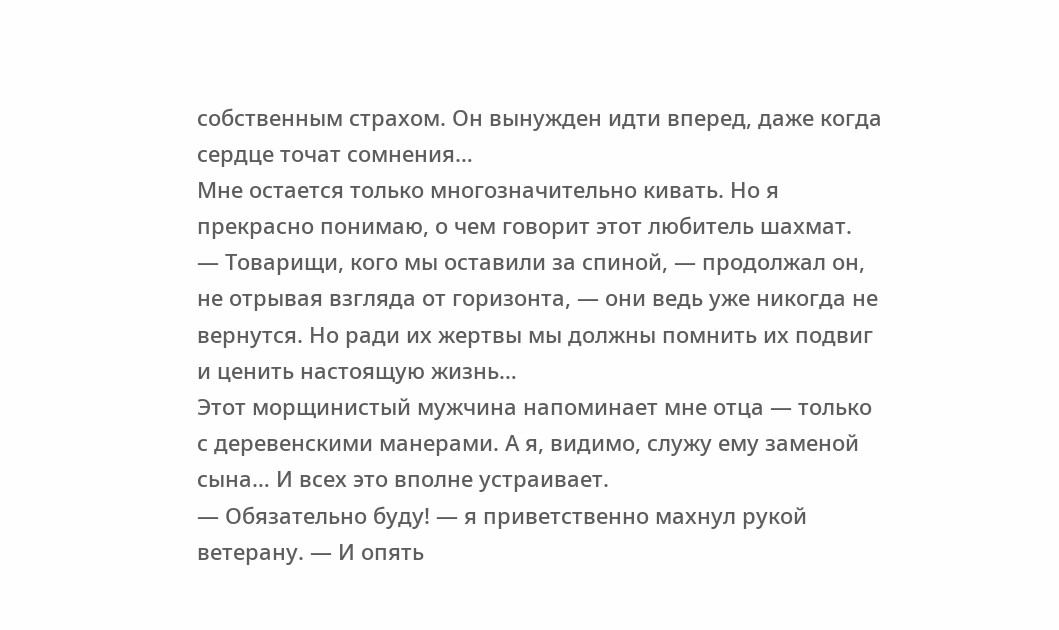собственным страхом. Он вынужден идти вперед, даже когда сердце точат сомнения…
Мне остается только многозначительно кивать. Но я прекрасно понимаю, о чем говорит этот любитель шахмат.
— Товарищи, кого мы оставили за спиной, — продолжал он, не отрывая взгляда от горизонта, — они ведь уже никогда не вернутся. Но ради их жертвы мы должны помнить их подвиг и ценить настоящую жизнь…
Этот морщинистый мужчина напоминает мне отца — только с деревенскими манерами. А я, видимо, служу ему заменой сына… И всех это вполне устраивает.
— Обязательно буду! — я приветственно махнул рукой ветерану. — И опять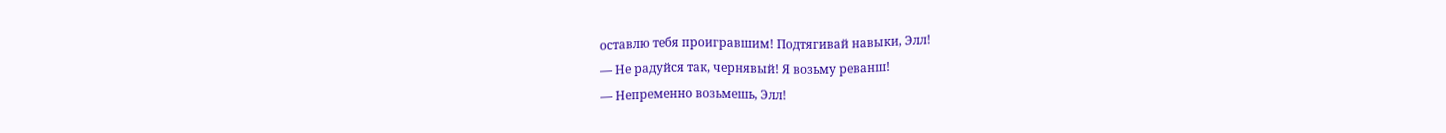оставлю тебя проигравшим! Подтягивай навыки, Элл!
— Не радуйся так, чернявый! Я возьму реванш!
— Непременно возьмешь, Элл!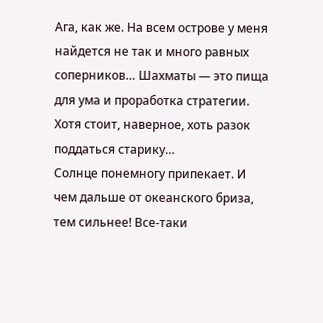Ага, как же. На всем острове у меня найдется не так и много равных соперников… Шахматы — это пища для ума и проработка стратегии. Хотя стоит, наверное, хоть разок поддаться старику…
Солнце понемногу припекает. И чем дальше от океанского бриза, тем сильнее! Все-таки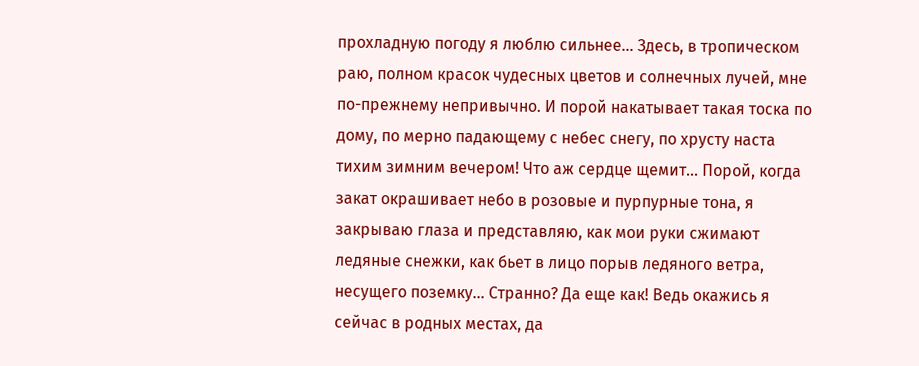прохладную погоду я люблю сильнее… Здесь, в тропическом раю, полном красок чудесных цветов и солнечных лучей, мне по-прежнему непривычно. И порой накатывает такая тоска по дому, по мерно падающему с небес снегу, по хрусту наста тихим зимним вечером! Что аж сердце щемит… Порой, когда закат окрашивает небо в розовые и пурпурные тона, я закрываю глаза и представляю, как мои руки сжимают ледяные снежки, как бьет в лицо порыв ледяного ветра, несущего поземку… Странно? Да еще как! Ведь окажись я сейчас в родных местах, да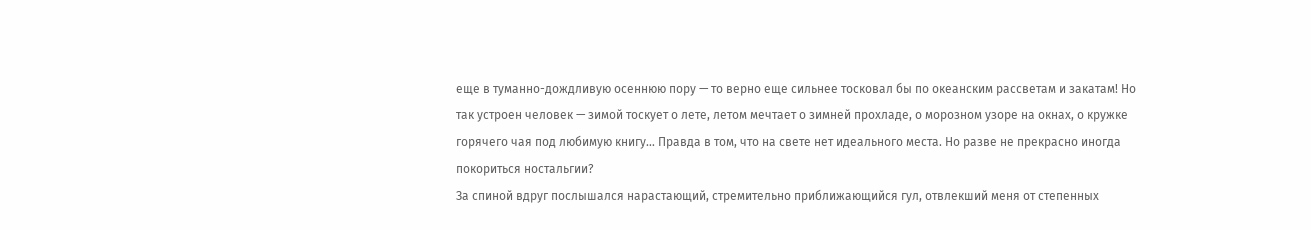еще в туманно-дождливую осеннюю пору — то верно еще сильнее тосковал бы по океанским рассветам и закатам! Но так устроен человек — зимой тоскует о лете, летом мечтает о зимней прохладе, о морозном узоре на окнах, о кружке горячего чая под любимую книгу… Правда в том, что на свете нет идеального места. Но разве не прекрасно иногда покориться ностальгии?
За спиной вдруг послышался нарастающий, стремительно приближающийся гул, отвлекший меня от степенных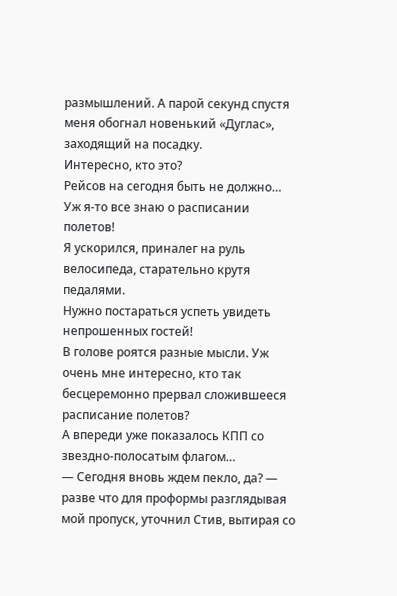размышлений. А парой секунд спустя меня обогнал новенький «Дуглас», заходящий на посадку.
Интересно, кто это?
Рейсов на сегодня быть не должно… Уж я-то все знаю о расписании полетов!
Я ускорился, приналег на руль велосипеда, старательно крутя педалями.
Нужно постараться успеть увидеть непрошенных гостей!
В голове роятся разные мысли. Уж очень мне интересно, кто так бесцеремонно прервал сложившееся расписание полетов?
А впереди уже показалось КПП со звездно-полосатым флагом…
— Сегодня вновь ждем пекло, да? — разве что для проформы разглядывая мой пропуск, уточнил Стив, вытирая со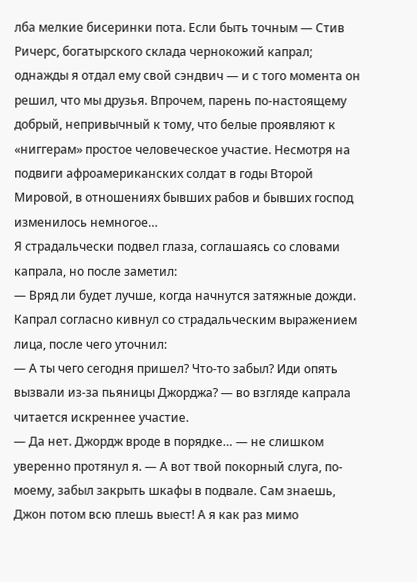лба мелкие бисеринки пота. Если быть точным — Стив Ричерс, богатырского склада чернокожий капрал; однажды я отдал ему свой сэндвич — и с того момента он решил, что мы друзья. Впрочем, парень по-настоящему добрый, непривычный к тому, что белые проявляют к «ниггерам» простое человеческое участие. Несмотря на подвиги афроамериканских солдат в годы Второй Мировой, в отношениях бывших рабов и бывших господ изменилось немногое…
Я страдальчески подвел глаза, соглашаясь со словами капрала, но после заметил:
— Вряд ли будет лучше, когда начнутся затяжные дожди.
Капрал согласно кивнул со страдальческим выражением лица, после чего уточнил:
— А ты чего сегодня пришел? Что-то забыл? Иди опять вызвали из-за пьяницы Джорджа? — во взгляде капрала читается искреннее участие.
— Да нет. Джордж вроде в порядке… — не слишком уверенно протянул я. — А вот твой покорный слуга, по-моему, забыл закрыть шкафы в подвале. Сам знаешь, Джон потом всю плешь выест! А я как раз мимо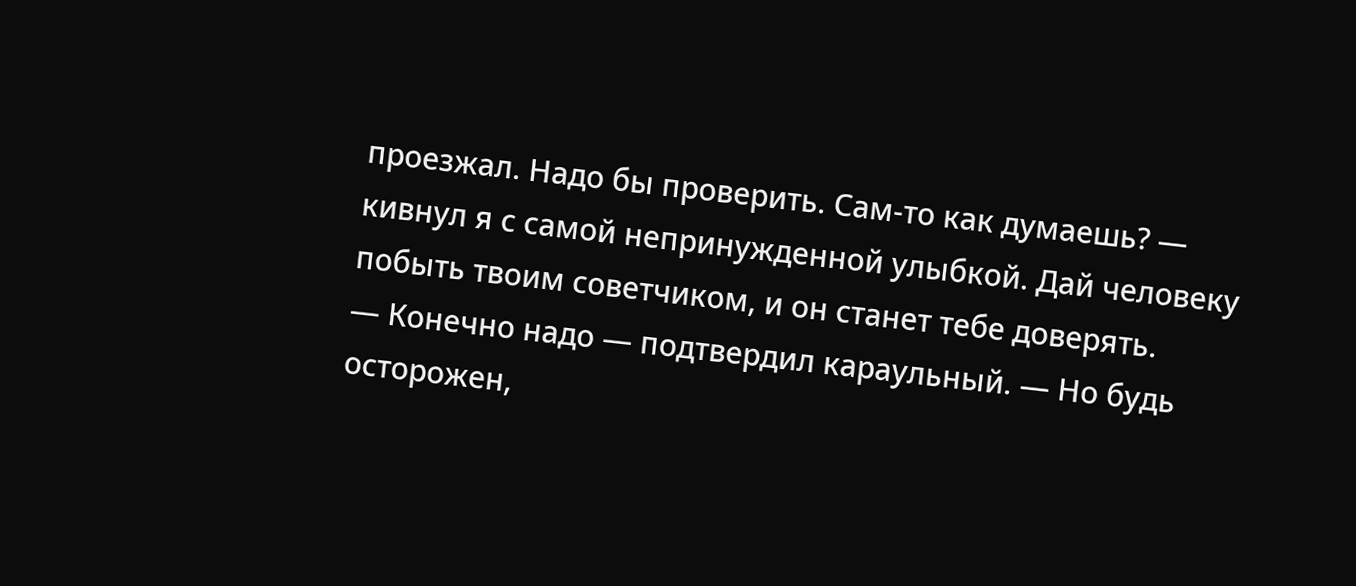проезжал. Надо бы проверить. Сам-то как думаешь? — кивнул я с самой непринужденной улыбкой. Дай человеку побыть твоим советчиком, и он станет тебе доверять.
— Конечно надо — подтвердил караульный. — Но будь осторожен,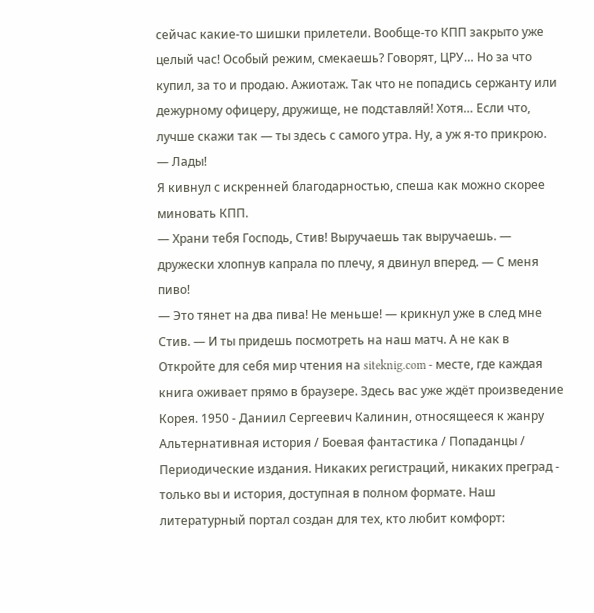сейчас какие-то шишки прилетели. Вообще-то КПП закрыто уже целый час! Особый режим, смекаешь? Говорят, ЦРУ… Но за что купил, за то и продаю. Ажиотаж. Так что не попадись сержанту или дежурному офицеру, дружище, не подставляй! Хотя… Если что, лучше скажи так — ты здесь с самого утра. Ну, а уж я-то прикрою.
— Лады!
Я кивнул с искренней благодарностью, спеша как можно скорее миновать КПП.
— Храни тебя Господь, Стив! Выручаешь так выручаешь. — дружески хлопнув капрала по плечу, я двинул вперед. — С меня пиво!
— Это тянет на два пива! Не меньше! — крикнул уже в след мне Стив. — И ты придешь посмотреть на наш матч. А не как в
Откройте для себя мир чтения на siteknig.com - месте, где каждая книга оживает прямо в браузере. Здесь вас уже ждёт произведение Корея. 1950 - Даниил Сергеевич Калинин, относящееся к жанру Альтернативная история / Боевая фантастика / Попаданцы / Периодические издания. Никаких регистраций, никаких преград - только вы и история, доступная в полном формате. Наш литературный портал создан для тех, кто любит комфорт: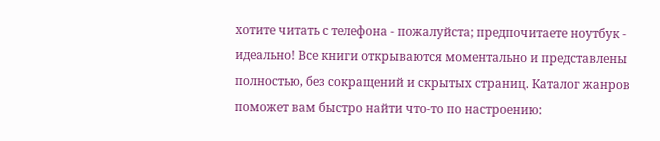хотите читать с телефона - пожалуйста; предпочитаете ноутбук - идеально! Все книги открываются моментально и представлены полностью, без сокращений и скрытых страниц. Каталог жанров поможет вам быстро найти что-то по настроению: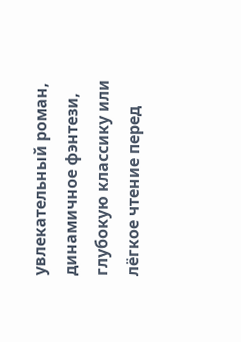увлекательный роман, динамичное фэнтези, глубокую классику или лёгкое чтение перед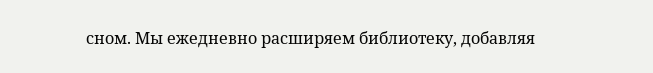сном. Мы ежедневно расширяем библиотеку, добавляя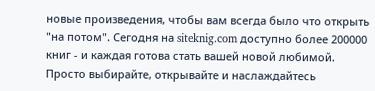новые произведения, чтобы вам всегда было что открыть "на потом". Сегодня на siteknig.com доступно более 200000 книг - и каждая готова стать вашей новой любимой. Просто выбирайте, открывайте и наслаждайтесь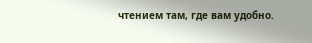чтением там, где вам удобно.